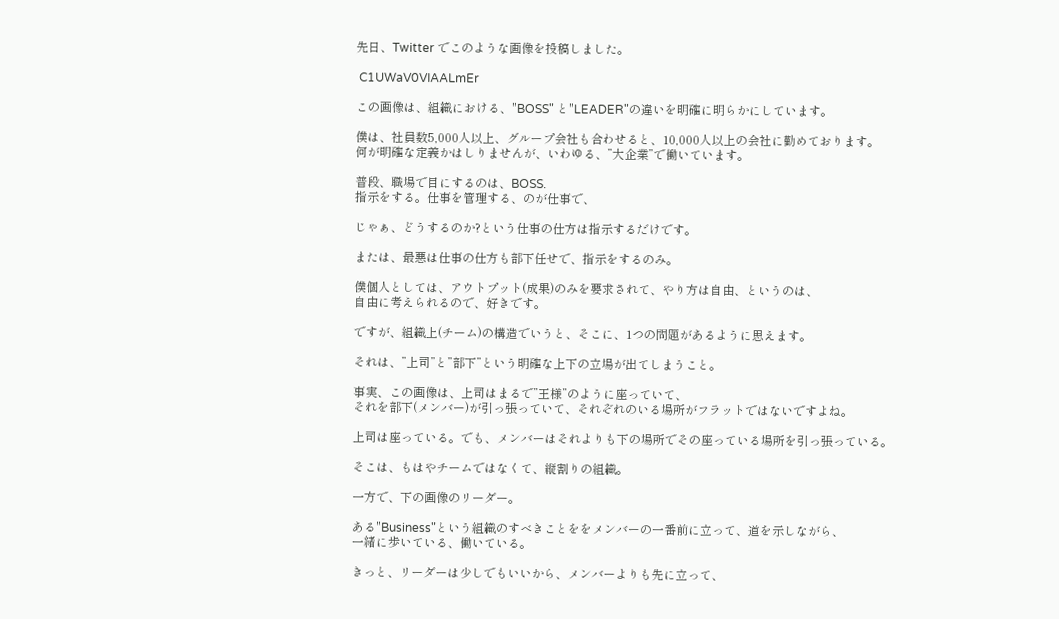先日、Twitter でこのような画像を投稿しました。

 C1UWaV0VIAALmEr

この画像は、組織における、"BOSS" と"LEADER"の違いを明確に明らかにしています。

僕は、社員数5,000人以上、グループ会社も合わせると、10,000人以上の会社に勤めております。
何が明確な定義かはしりませんが、いわゆる、”大企業”で働いています。

普段、職場で目にするのは、BOSS.
指示をする。仕事を管理する、のが仕事で、

じゃぁ、どうするのか?という仕事の仕方は指示するだけです。

または、最悪は仕事の仕方も部下任せで、指示をするのみ。

僕個人としては、アウトプット(成果)のみを要求されて、やり方は自由、というのは、
自由に考えられるので、好きです。

ですが、組織上(チーム)の構造でいうと、そこに、1つの問題があるように思えます。

それは、”上司”と”部下”という明確な上下の立場が出てしまうこと。

事実、この画像は、上司はまるで”王様”のように座っていて、
それを部下(メンバー)が引っ張っていて、それぞれのいる場所がフラットではないですよね。

上司は座っている。でも、メンバーはそれよりも下の場所でその座っている場所を引っ張っている。

そこは、もはやチームではなくて、縦割りの組織。

一方で、下の画像のリーダー。

ある"Business"という組織のすべきことををメンバーの一番前に立って、道を示しながら、
一緒に歩いている、働いている。

きっと、リーダーは少しでもいいから、メンバーよりも先に立って、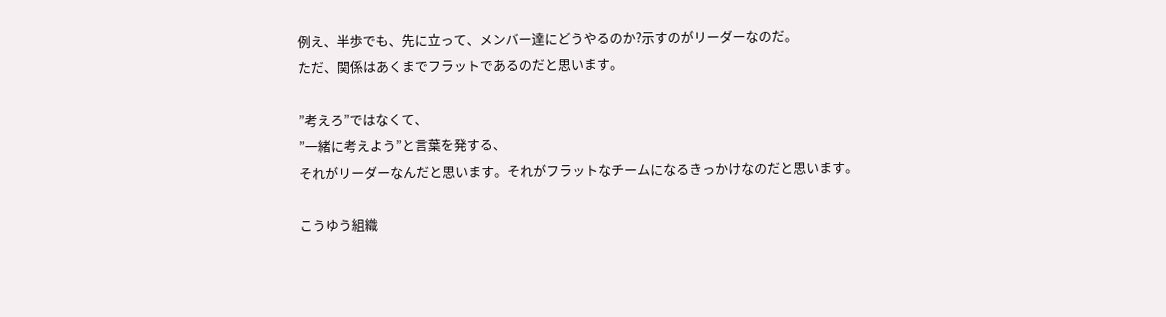例え、半歩でも、先に立って、メンバー達にどうやるのか?示すのがリーダーなのだ。
ただ、関係はあくまでフラットであるのだと思います。

”考えろ”ではなくて、
”一緒に考えよう”と言葉を発する、
それがリーダーなんだと思います。それがフラットなチームになるきっかけなのだと思います。

こうゆう組織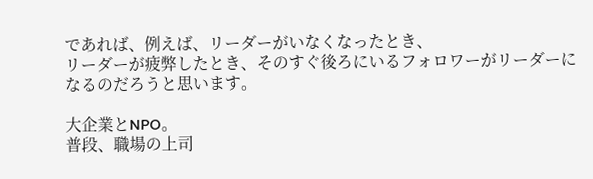であれば、例えば、リーダーがいなくなったとき、
リーダーが疲弊したとき、そのすぐ後ろにいるフォロワーがリーダーになるのだろうと思います。

大企業とNPO。
普段、職場の上司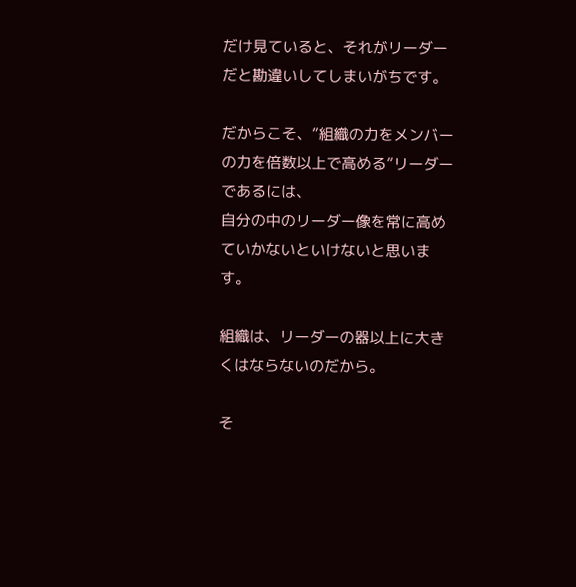だけ見ていると、それがリーダーだと勘違いしてしまいがちです。

だからこそ、”組織の力をメンバーの力を倍数以上で高める”リーダーであるには、
自分の中のリーダー像を常に高めていかないといけないと思います。

組織は、リーダーの器以上に大きくはならないのだから。

そ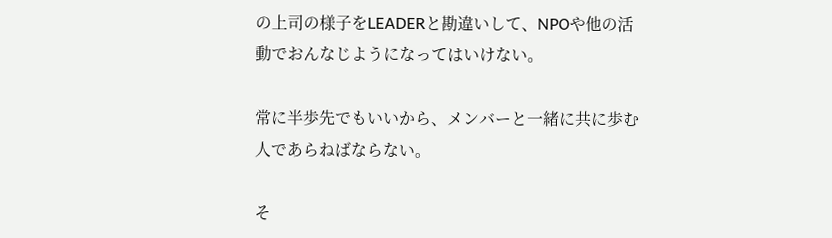の上司の様子をLEADERと勘違いして、NPOや他の活動でおんなじようになってはいけない。

常に半歩先でもいいから、メンバーと一緒に共に歩む人であらねばならない。

そ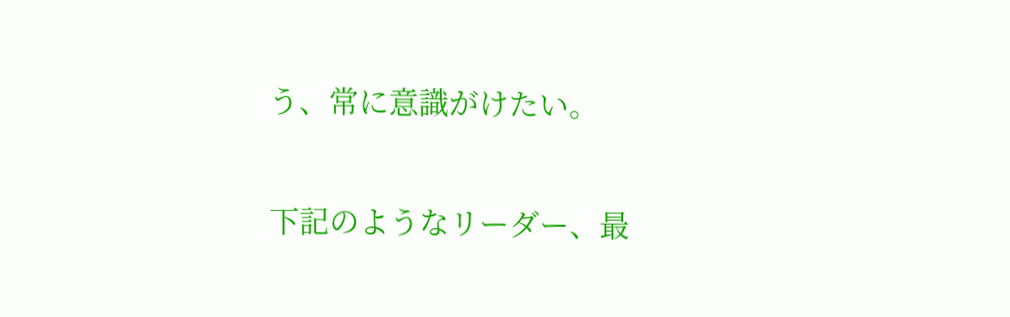う、常に意識がけたい。

下記のようなリーダー、最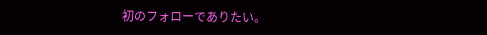初のフォローでありたい。